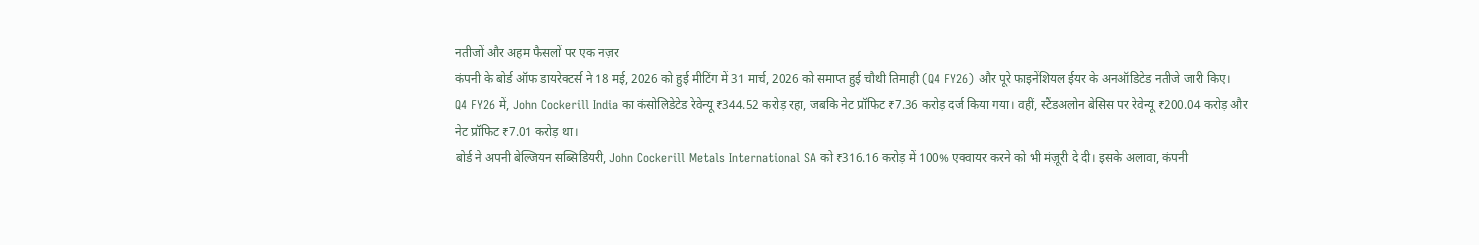नतीजों और अहम फैसलों पर एक नज़र
कंपनी के बोर्ड ऑफ डायरेक्टर्स ने 18 मई, 2026 को हुई मीटिंग में 31 मार्च, 2026 को समाप्त हुई चौथी तिमाही (Q4 FY26) और पूरे फाइनेंशियल ईयर के अनऑडिटेड नतीजे जारी किए।
Q4 FY26 में, John Cockerill India का कंसोलिडेटेड रेवेन्यू ₹344.52 करोड़ रहा, जबकि नेट प्रॉफिट ₹7.36 करोड़ दर्ज किया गया। वहीं, स्टैंडअलोन बेसिस पर रेवेन्यू ₹200.04 करोड़ और नेट प्रॉफिट ₹7.01 करोड़ था।
बोर्ड ने अपनी बेल्जियन सब्सिडियरी, John Cockerill Metals International SA को ₹316.16 करोड़ में 100% एक्वायर करने को भी मंज़ूरी दे दी। इसके अलावा, कंपनी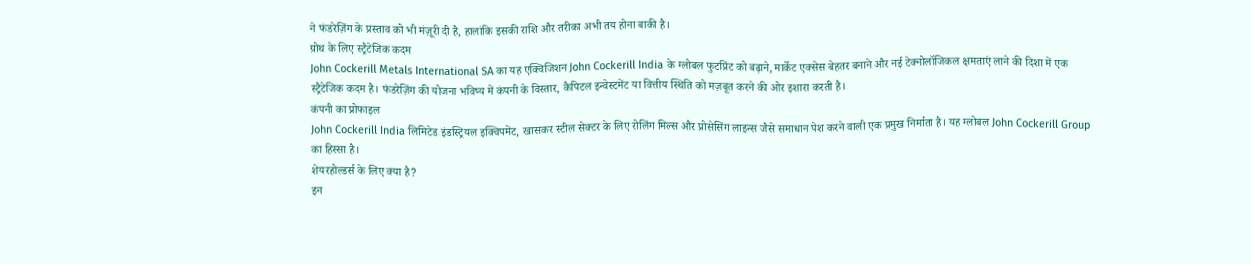ने फंडरेज़िंग के प्रस्ताव को भी मंज़ूरी दी है, हालांकि इसकी राशि और तरीका अभी तय होना बाकी है।
ग्रोथ के लिए स्ट्रैटेजिक कदम
John Cockerill Metals International SA का यह एक्विजिशन John Cockerill India के ग्लोबल फुटप्रिंट को बढ़ाने, मार्केट एक्सेस बेहतर बनाने और नई टेक्नोलॉजिकल क्षमताएं लाने की दिशा में एक स्ट्रैटेजिक कदम है। फंडरेज़िंग की योजना भविष्य में कंपनी के विस्तार, कैपिटल इन्वेस्टमेंट या वित्तीय स्थिति को मज़बूत करने की ओर इशारा करती है।
कंपनी का प्रोफाइल
John Cockerill India लिमिटेड इंडस्ट्रियल इक्विपमेंट, खासकर स्टील सेक्टर के लिए रोलिंग मिल्स और प्रोसेसिंग लाइन्स जैसे समाधान पेश करने वाली एक प्रमुख निर्माता है। यह ग्लोबल John Cockerill Group का हिस्सा है।
शेयरहोल्डर्स के लिए क्या है?
इन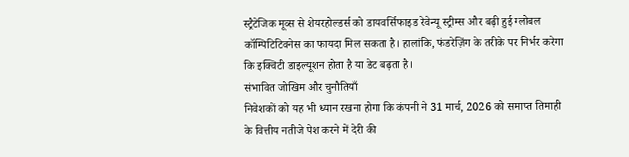स्ट्रैटेजिक मूव्स से शेयरहोल्डर्स को डायवर्सिफाइड रेवेन्यू स्ट्रीम्स और बढ़ी हुई ग्लोबल कॉम्पिटिटिवनेस का फायदा मिल सकता है। हालांकि, फंडरेज़िंग के तरीके पर निर्भर करेगा कि इक्विटी डाइल्यूशन होता है या डेट बढ़ता है।
संभावित जोखिम और चुनौतियाँ
निवेशकों को यह भी ध्यान रखना होगा कि कंपनी ने 31 मार्च, 2026 को समाप्त तिमाही के वित्तीय नतीजे पेश करने में देरी की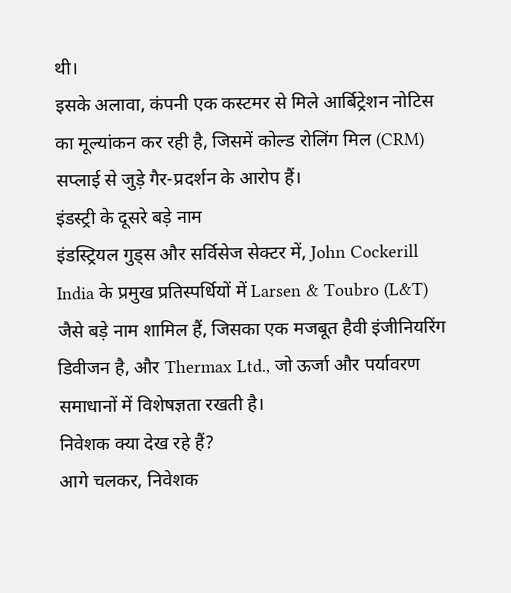थी।
इसके अलावा, कंपनी एक कस्टमर से मिले आर्बिट्रेशन नोटिस का मूल्यांकन कर रही है, जिसमें कोल्ड रोलिंग मिल (CRM) सप्लाई से जुड़े गैर-प्रदर्शन के आरोप हैं।
इंडस्ट्री के दूसरे बड़े नाम
इंडस्ट्रियल गुड्स और सर्विसेज सेक्टर में, John Cockerill India के प्रमुख प्रतिस्पर्धियों में Larsen & Toubro (L&T) जैसे बड़े नाम शामिल हैं, जिसका एक मजबूत हैवी इंजीनियरिंग डिवीजन है, और Thermax Ltd., जो ऊर्जा और पर्यावरण समाधानों में विशेषज्ञता रखती है।
निवेशक क्या देख रहे हैं?
आगे चलकर, निवेशक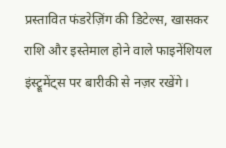प्रस्तावित फंडरेज़िंग की डिटेल्स, खासकर राशि और इस्तेमाल होने वाले फाइनेंशियल इंस्ट्रूमेंट्स पर बारीकी से नज़र रखेंगे।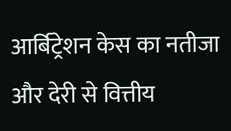आर्बिट्रेशन केस का नतीजा और देरी से वित्तीय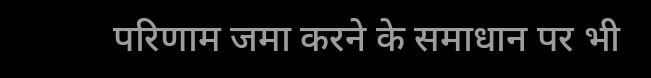परिणाम जमा करने के समाधान पर भी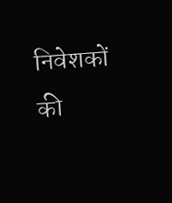निवेशकों की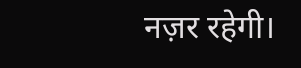नज़र रहेगी।